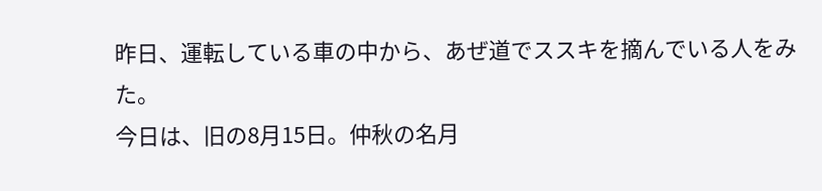昨日、運転している車の中から、あぜ道でススキを摘んでいる人をみた。
今日は、旧の8月15日。仲秋の名月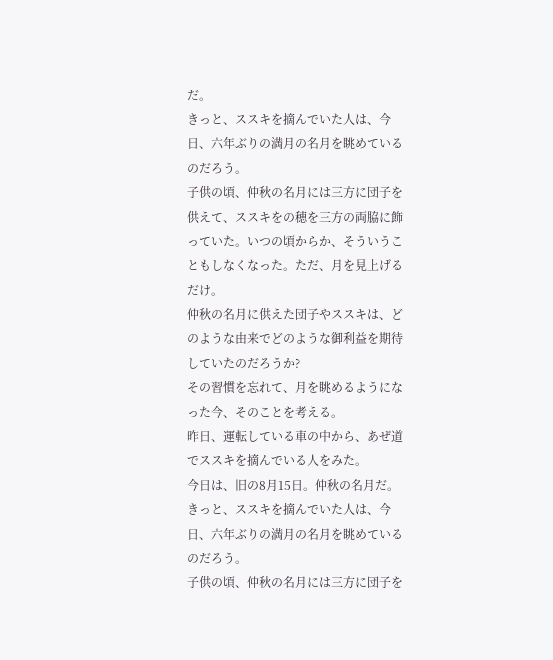だ。
きっと、ススキを摘んでいた人は、今日、六年ぶりの満月の名月を眺めているのだろう。
子供の頃、仲秋の名月には三方に団子を供えて、ススキをの穂を三方の両脇に飾っていた。いつの頃からか、そういうこともしなくなった。ただ、月を見上げるだけ。
仲秋の名月に供えた団子やススキは、どのような由来でどのような御利益を期待していたのだろうか?
その習慣を忘れて、月を眺めるようになった今、そのことを考える。
昨日、運転している車の中から、あぜ道でススキを摘んでいる人をみた。
今日は、旧の8月15日。仲秋の名月だ。
きっと、ススキを摘んでいた人は、今日、六年ぶりの満月の名月を眺めているのだろう。
子供の頃、仲秋の名月には三方に団子を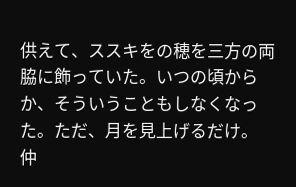供えて、ススキをの穂を三方の両脇に飾っていた。いつの頃からか、そういうこともしなくなった。ただ、月を見上げるだけ。
仲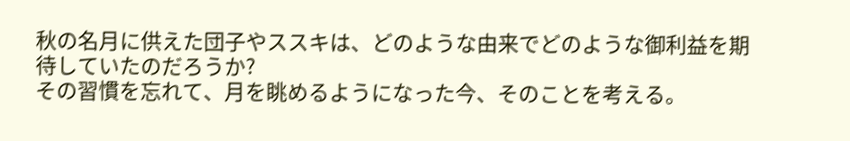秋の名月に供えた団子やススキは、どのような由来でどのような御利益を期待していたのだろうか?
その習慣を忘れて、月を眺めるようになった今、そのことを考える。